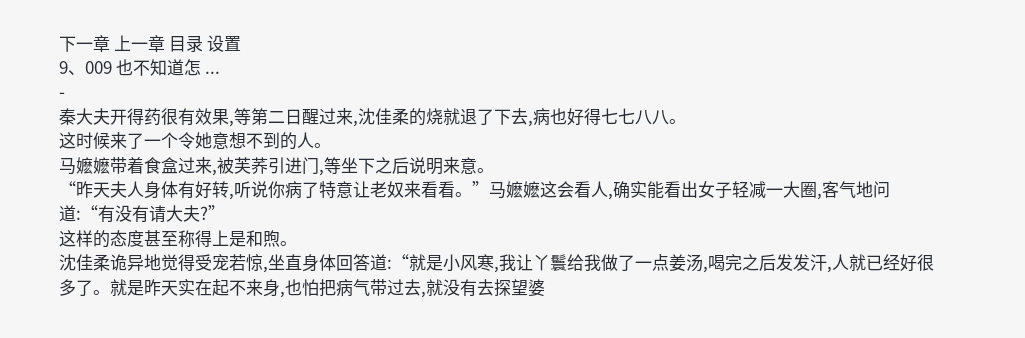下一章 上一章 目录 设置
9、009 也不知道怎 ...
-
秦大夫开得药很有效果,等第二日醒过来,沈佳柔的烧就退了下去,病也好得七七八八。
这时候来了一个令她意想不到的人。
马嬷嬷带着食盒过来,被芙荞引进门,等坐下之后说明来意。
“昨天夫人身体有好转,听说你病了特意让老奴来看看。”马嬷嬷这会看人,确实能看出女子轻减一大圈,客气地问道:“有没有请大夫?”
这样的态度甚至称得上是和煦。
沈佳柔诡异地觉得受宠若惊,坐直身体回答道:“就是小风寒,我让丫鬟给我做了一点姜汤,喝完之后发发汗,人就已经好很多了。就是昨天实在起不来身,也怕把病气带过去,就没有去探望婆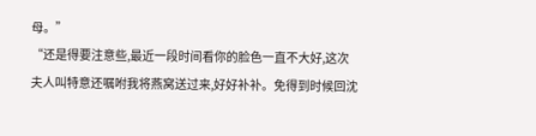母。”
“还是得要注意些,最近一段时间看你的脸色一直不大好,这次夫人叫特意还嘱咐我将燕窝送过来,好好补补。免得到时候回沈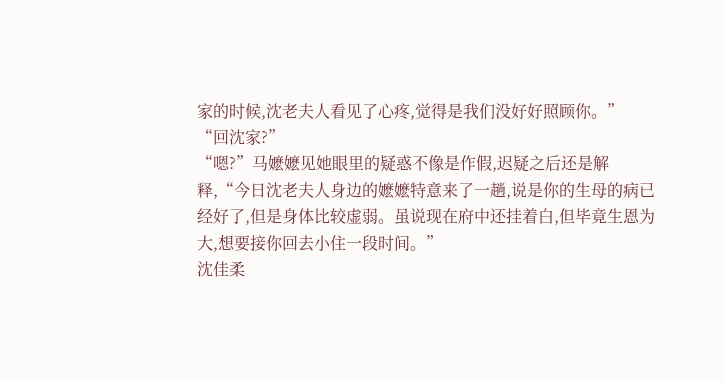家的时候,沈老夫人看见了心疼,觉得是我们没好好照顾你。”
“回沈家?”
“嗯?”马嬷嬷见她眼里的疑惑不像是作假,迟疑之后还是解释,“今日沈老夫人身边的嬷嬷特意来了一趟,说是你的生母的病已经好了,但是身体比较虚弱。虽说现在府中还挂着白,但毕竟生恩为大,想要接你回去小住一段时间。”
沈佳柔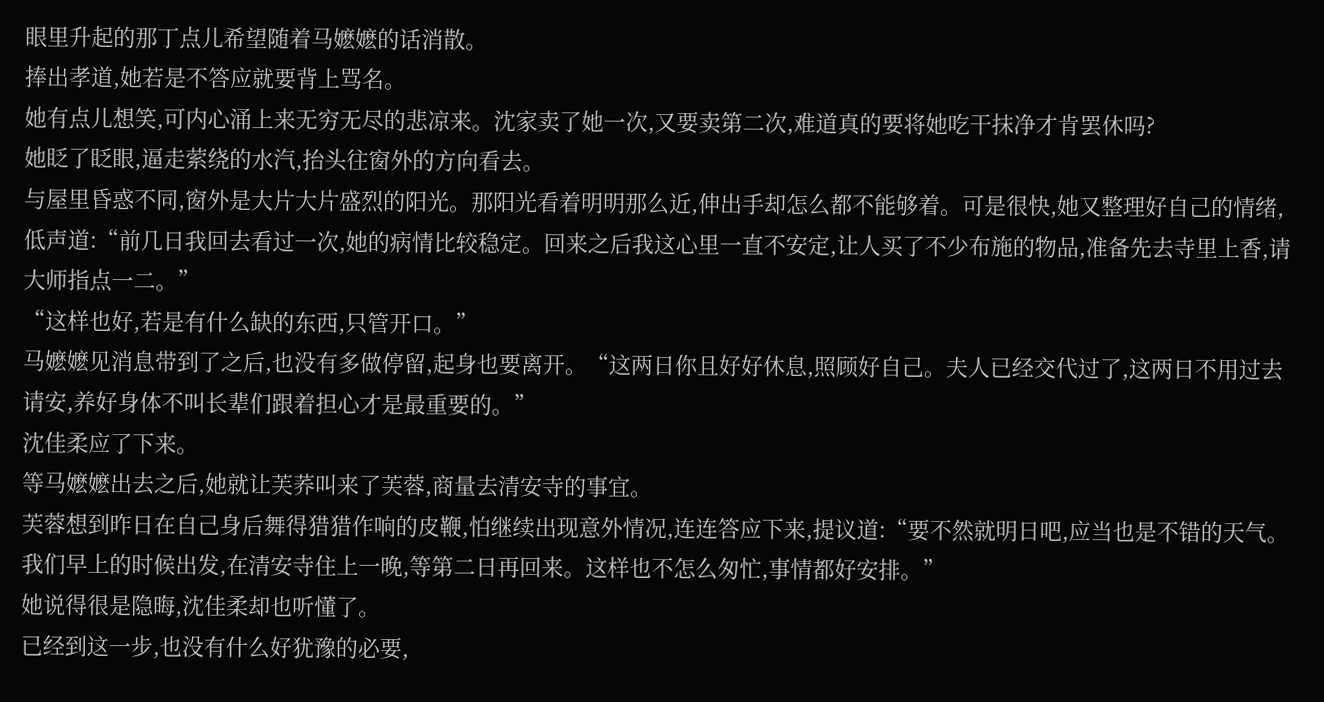眼里升起的那丁点儿希望随着马嬷嬷的话消散。
捧出孝道,她若是不答应就要背上骂名。
她有点儿想笑,可内心涌上来无穷无尽的悲凉来。沈家卖了她一次,又要卖第二次,难道真的要将她吃干抹净才肯罢休吗?
她眨了眨眼,逼走萦绕的水汽,抬头往窗外的方向看去。
与屋里昏惑不同,窗外是大片大片盛烈的阳光。那阳光看着明明那么近,伸出手却怎么都不能够着。可是很快,她又整理好自己的情绪,低声道:“前几日我回去看过一次,她的病情比较稳定。回来之后我这心里一直不安定,让人买了不少布施的物品,准备先去寺里上香,请大师指点一二。”
“这样也好,若是有什么缺的东西,只管开口。”
马嬷嬷见消息带到了之后,也没有多做停留,起身也要离开。“这两日你且好好休息,照顾好自己。夫人已经交代过了,这两日不用过去请安,养好身体不叫长辈们跟着担心才是最重要的。”
沈佳柔应了下来。
等马嬷嬷出去之后,她就让芙荞叫来了芙蓉,商量去清安寺的事宜。
芙蓉想到昨日在自己身后舞得猎猎作响的皮鞭,怕继续出现意外情况,连连答应下来,提议道:“要不然就明日吧,应当也是不错的天气。我们早上的时候出发,在清安寺住上一晚,等第二日再回来。这样也不怎么匆忙,事情都好安排。”
她说得很是隐晦,沈佳柔却也听懂了。
已经到这一步,也没有什么好犹豫的必要,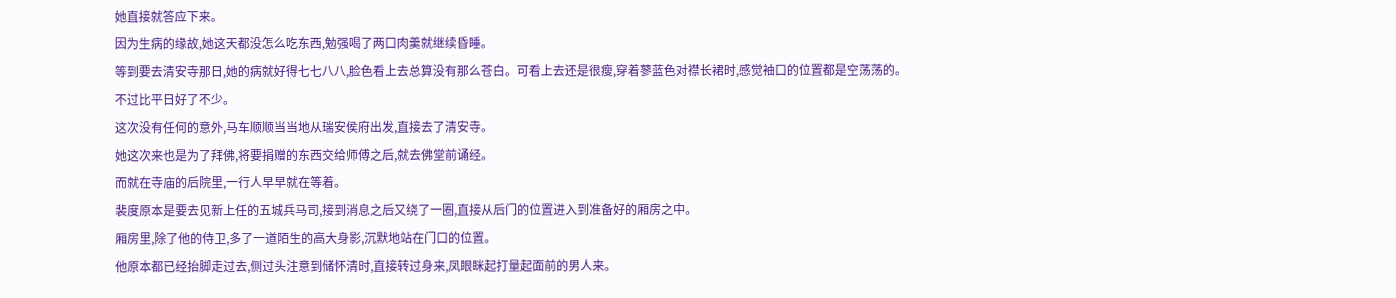她直接就答应下来。
因为生病的缘故,她这天都没怎么吃东西,勉强喝了两口肉羹就继续昏睡。
等到要去清安寺那日,她的病就好得七七八八,脸色看上去总算没有那么苍白。可看上去还是很瘦,穿着蓼蓝色对襟长裙时,感觉袖口的位置都是空荡荡的。
不过比平日好了不少。
这次没有任何的意外,马车顺顺当当地从瑞安侯府出发,直接去了清安寺。
她这次来也是为了拜佛,将要捐赠的东西交给师傅之后,就去佛堂前诵经。
而就在寺庙的后院里,一行人早早就在等着。
裴度原本是要去见新上任的五城兵马司,接到消息之后又绕了一圈,直接从后门的位置进入到准备好的厢房之中。
厢房里,除了他的侍卫,多了一道陌生的高大身影,沉默地站在门口的位置。
他原本都已经抬脚走过去,侧过头注意到储怀清时,直接转过身来,凤眼眯起打量起面前的男人来。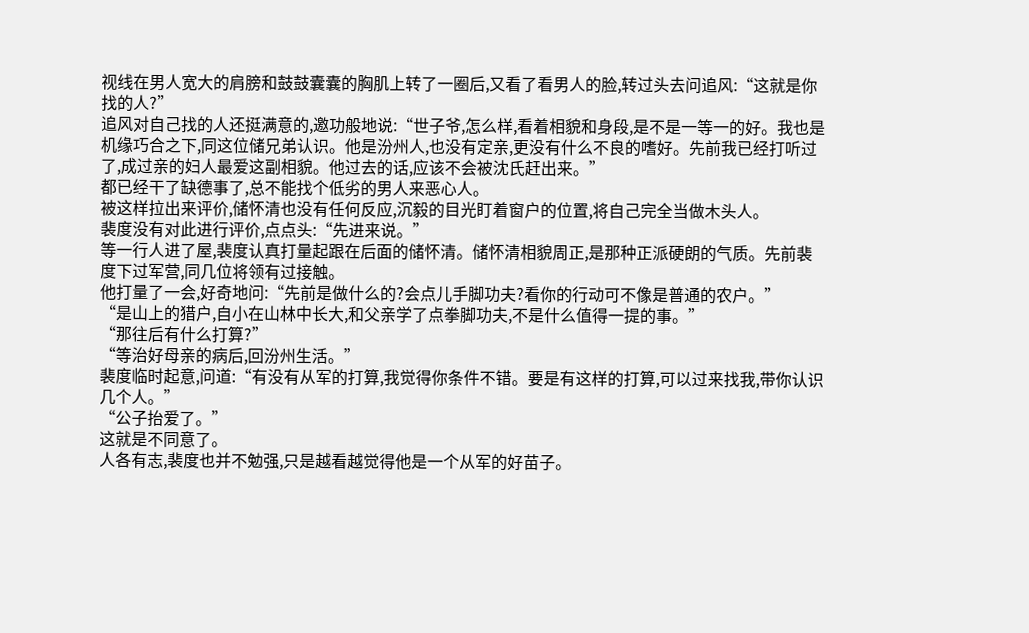视线在男人宽大的肩膀和鼓鼓囊囊的胸肌上转了一圈后,又看了看男人的脸,转过头去问追风:“这就是你找的人?”
追风对自己找的人还挺满意的,邀功般地说:“世子爷,怎么样,看着相貌和身段,是不是一等一的好。我也是机缘巧合之下,同这位储兄弟认识。他是汾州人,也没有定亲,更没有什么不良的嗜好。先前我已经打听过了,成过亲的妇人最爱这副相貌。他过去的话,应该不会被沈氏赶出来。”
都已经干了缺德事了,总不能找个低劣的男人来恶心人。
被这样拉出来评价,储怀清也没有任何反应,沉毅的目光盯着窗户的位置,将自己完全当做木头人。
裴度没有对此进行评价,点点头:“先进来说。”
等一行人进了屋,裴度认真打量起跟在后面的储怀清。储怀清相貌周正,是那种正派硬朗的气质。先前裴度下过军营,同几位将领有过接触。
他打量了一会,好奇地问:“先前是做什么的?会点儿手脚功夫?看你的行动可不像是普通的农户。”
“是山上的猎户,自小在山林中长大,和父亲学了点拳脚功夫,不是什么值得一提的事。”
“那往后有什么打算?”
“等治好母亲的病后,回汾州生活。”
裴度临时起意,问道:“有没有从军的打算,我觉得你条件不错。要是有这样的打算,可以过来找我,带你认识几个人。”
“公子抬爱了。”
这就是不同意了。
人各有志,裴度也并不勉强,只是越看越觉得他是一个从军的好苗子。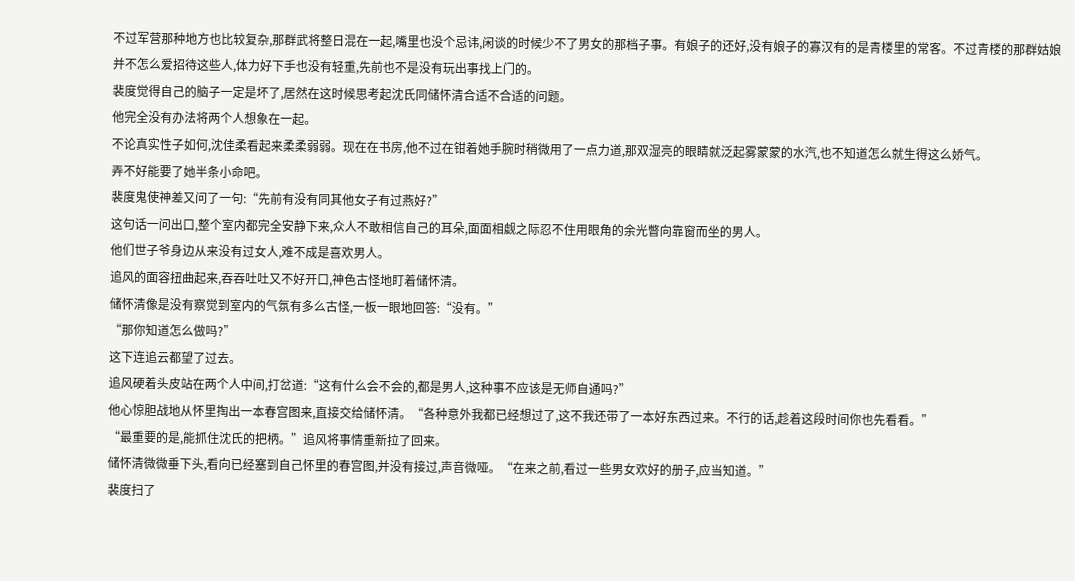不过军营那种地方也比较复杂,那群武将整日混在一起,嘴里也没个忌讳,闲谈的时候少不了男女的那档子事。有娘子的还好,没有娘子的寡汉有的是青楼里的常客。不过青楼的那群姑娘并不怎么爱招待这些人,体力好下手也没有轻重,先前也不是没有玩出事找上门的。
裴度觉得自己的脑子一定是坏了,居然在这时候思考起沈氏同储怀清合适不合适的问题。
他完全没有办法将两个人想象在一起。
不论真实性子如何,沈佳柔看起来柔柔弱弱。现在在书房,他不过在钳着她手腕时稍微用了一点力道,那双湿亮的眼睛就泛起雾蒙蒙的水汽,也不知道怎么就生得这么娇气。
弄不好能要了她半条小命吧。
裴度鬼使神差又问了一句:“先前有没有同其他女子有过燕好?”
这句话一问出口,整个室内都完全安静下来,众人不敢相信自己的耳朵,面面相觑之际忍不住用眼角的余光瞥向靠窗而坐的男人。
他们世子爷身边从来没有过女人,难不成是喜欢男人。
追风的面容扭曲起来,吞吞吐吐又不好开口,神色古怪地盯着储怀清。
储怀清像是没有察觉到室内的气氛有多么古怪,一板一眼地回答:“没有。”
“那你知道怎么做吗?”
这下连追云都望了过去。
追风硬着头皮站在两个人中间,打岔道:“这有什么会不会的,都是男人,这种事不应该是无师自通吗?”
他心惊胆战地从怀里掏出一本春宫图来,直接交给储怀清。“各种意外我都已经想过了,这不我还带了一本好东西过来。不行的话,趁着这段时间你也先看看。”
“最重要的是,能抓住沈氏的把柄。”追风将事情重新拉了回来。
储怀清微微垂下头,看向已经塞到自己怀里的春宫图,并没有接过,声音微哑。“在来之前,看过一些男女欢好的册子,应当知道。”
裴度扫了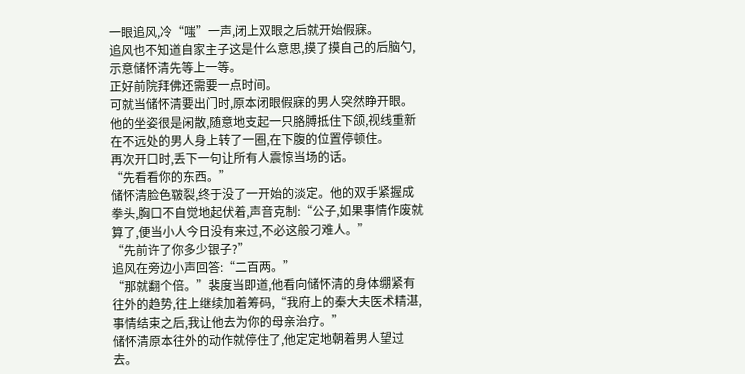一眼追风,冷“嗤”一声,闭上双眼之后就开始假寐。
追风也不知道自家主子这是什么意思,摸了摸自己的后脑勺,示意储怀清先等上一等。
正好前院拜佛还需要一点时间。
可就当储怀清要出门时,原本闭眼假寐的男人突然睁开眼。他的坐姿很是闲散,随意地支起一只胳膊抵住下颌,视线重新在不远处的男人身上转了一圈,在下腹的位置停顿住。
再次开口时,丢下一句让所有人震惊当场的话。
“先看看你的东西。”
储怀清脸色皲裂,终于没了一开始的淡定。他的双手紧握成拳头,胸口不自觉地起伏着,声音克制:“公子,如果事情作废就算了,便当小人今日没有来过,不必这般刁难人。”
“先前许了你多少银子?”
追风在旁边小声回答:“二百两。”
“那就翻个倍。”裴度当即道,他看向储怀清的身体绷紧有往外的趋势,往上继续加着筹码,“我府上的秦大夫医术精湛,事情结束之后,我让他去为你的母亲治疗。”
储怀清原本往外的动作就停住了,他定定地朝着男人望过去。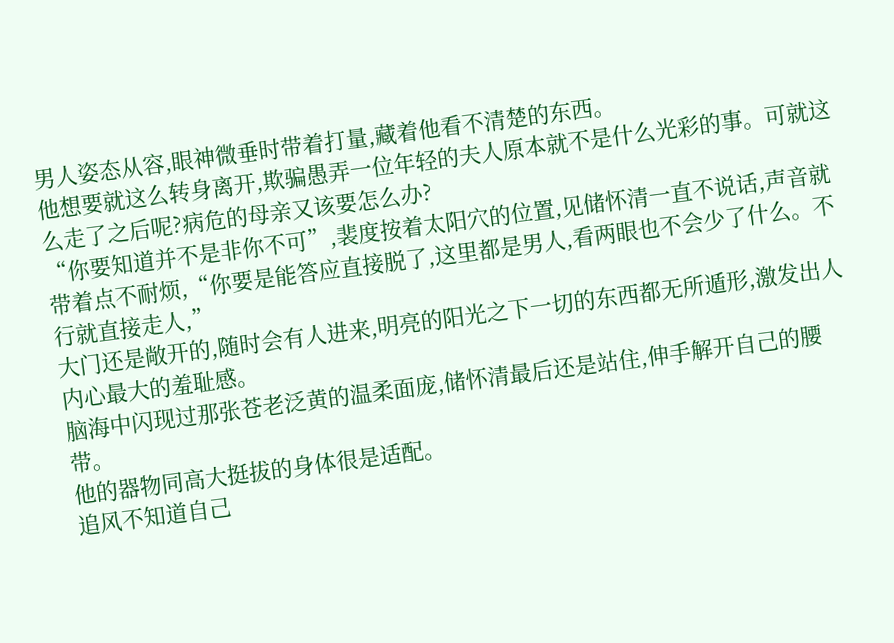男人姿态从容,眼神微垂时带着打量,藏着他看不清楚的东西。
他想要就这么转身离开,欺骗愚弄一位年轻的夫人原本就不是什么光彩的事。可就这么走了之后呢?病危的母亲又该要怎么办?
“你要知道并不是非你不可”,裴度按着太阳穴的位置,见储怀清一直不说话,声音就带着点不耐烦,“你要是能答应直接脱了,这里都是男人,看两眼也不会少了什么。不行就直接走人,”
大门还是敞开的,随时会有人进来,明亮的阳光之下一切的东西都无所遁形,激发出人内心最大的羞耻感。
脑海中闪现过那张苍老泛黄的温柔面庞,储怀清最后还是站住,伸手解开自己的腰带。
他的器物同高大挺拔的身体很是适配。
追风不知道自己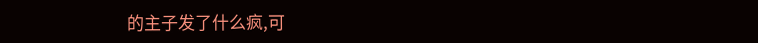的主子发了什么疯,可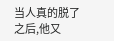当人真的脱了之后,他又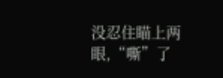没忍住瞄上两眼,“嘶”了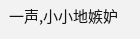一声,小小地嫉妒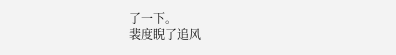了一下。
裴度睨了追风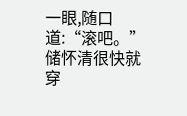一眼,随口道:“滚吧。”
储怀清很快就穿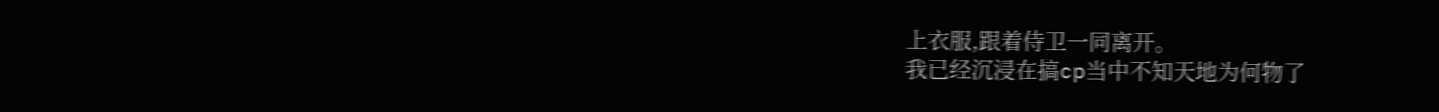上衣服,跟着侍卫一同离开。
我已经沉浸在搞cp当中不知天地为何物了